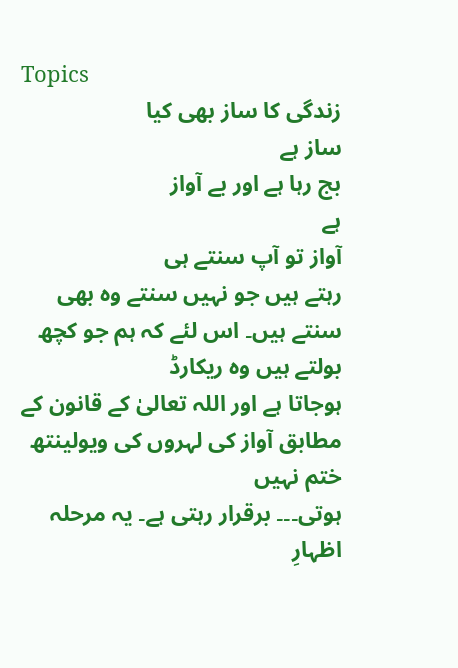Topics
زندگی کا ساز بھی کیا
ساز ہے
بج رہا ہے اور بے آواز
ہے
آواز تو آپ سنتے ہی
رہتے ہیں جو نہیں سنتے وہ بھی سنتے ہیں۔ اس لئے کہ ہم جو کچھ بولتے ہیں وہ ریکارڈ
ہوجاتا ہے اور اللہ تعالیٰ کے قانون کے مطابق آواز کی لہروں کی ویولینتھ ختم نہیں
ہوتی۔۔۔ برقرار رہتی ہے۔ یہ مرحلہ اظہارِ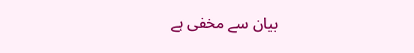بیان سے مخفی ہے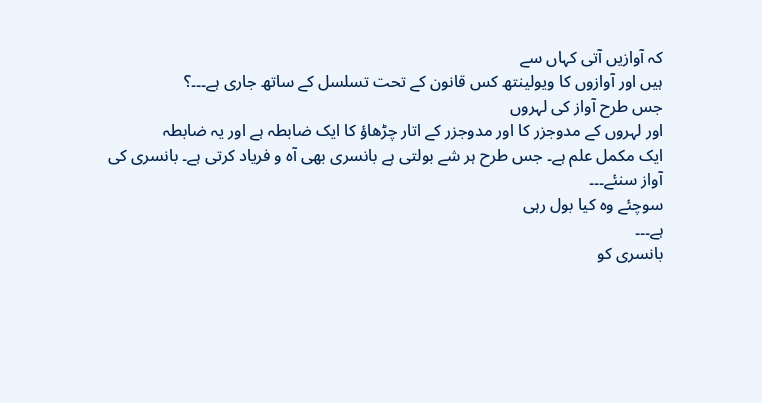کہ آوازیں آتی کہاں سے
ہیں اور آوازوں کا ویولینتھ کس قانون کے تحت تسلسل کے ساتھ جاری ہے۔۔۔؟
جس طرح آواز کی لہروں
اور لہروں کے مدوجزر کا اور مدوجزر کے اتار چڑھاؤ کا ایک ضابطہ ہے اور یہ ضابطہ
ایک مکمل علم ہے۔ جس طرح ہر شے بولتی ہے بانسری بھی آہ و فریاد کرتی ہے۔ بانسری کی
آواز سنئے۔۔۔
سوچئے وہ کیا بول رہی
ہے۔۔۔
بانسری کو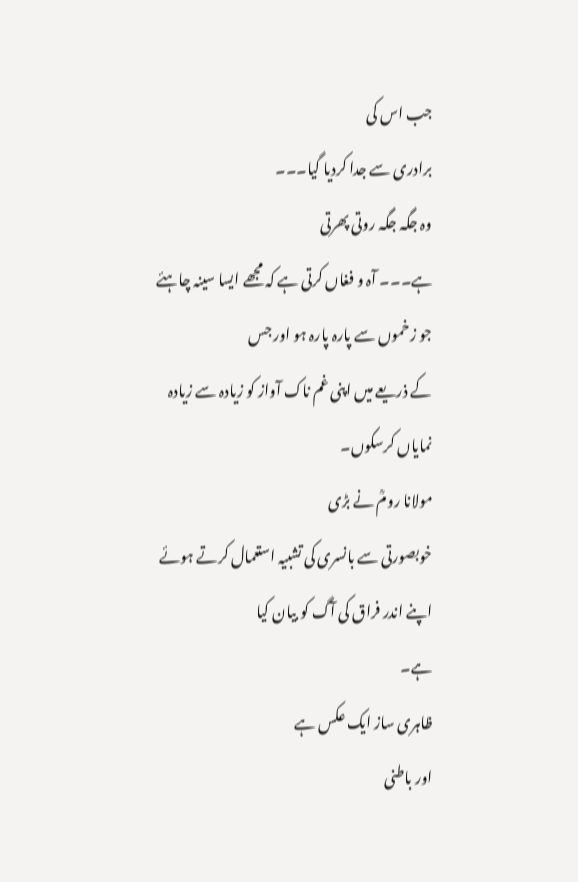جب اس کی
برادری سے جدا کردیا گیا۔۔۔
وہ جگہ جگہ روتی پھرتی
ہے۔۔۔ آہ و فغاں کرتی ہے کہ مجھے ایسا سینہ چاہئے جو زخموں سے پارہ پارہ ہو اور جس
کے ذریعے میں اپنی غم ناک آواز کو زیادہ سے زیادہ نمایاں کرسکوں۔
مولانا رومؒ نے بڑی
خوبصورتی سے بانسری کی تشبیہ استعمال کرتے ہوئے اپنے اندر فراق کی آگ کو بیان کیا
ہے۔
ظاہری ساز ایک عکس ہے
اور باطنی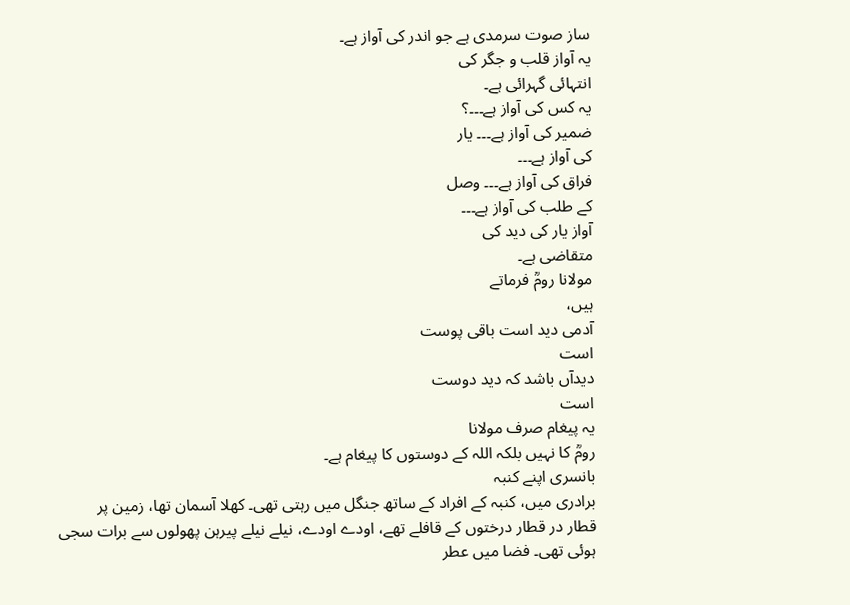ساز صوت سرمدی ہے جو اندر کی آواز ہے۔
یہ آواز قلب و جگر کی
انتہائی گہرائی ہے۔
یہ کس کی آواز ہے۔۔۔؟
ضمیر کی آواز ہے۔۔۔ یار
کی آواز ہے۔۔۔
فراق کی آواز ہے۔۔۔ وصل
کے طلب کی آواز ہے۔۔۔
آواز یار کی دید کی
متقاضی ہے۔
مولانا رومؒ فرماتے
ہیں،
آدمی دید است باقی پوست
است
دیدآں باشد کہ دید دوست
است
یہ پیغام صرف مولانا
رومؒ کا نہیں بلکہ اللہ کے دوستوں کا پیغام ہے۔
بانسری اپنے کنبہ
برادری میں، کنبہ کے افراد کے ساتھ جنگل میں رہتی تھی۔ کھلا آسمان تھا، زمین پر
قطار در قطار درختوں کے قافلے تھے، اودے اودے، نیلے نیلے پیرہن پھولوں سے برات سجی
ہوئی تھی۔ فضا میں عطر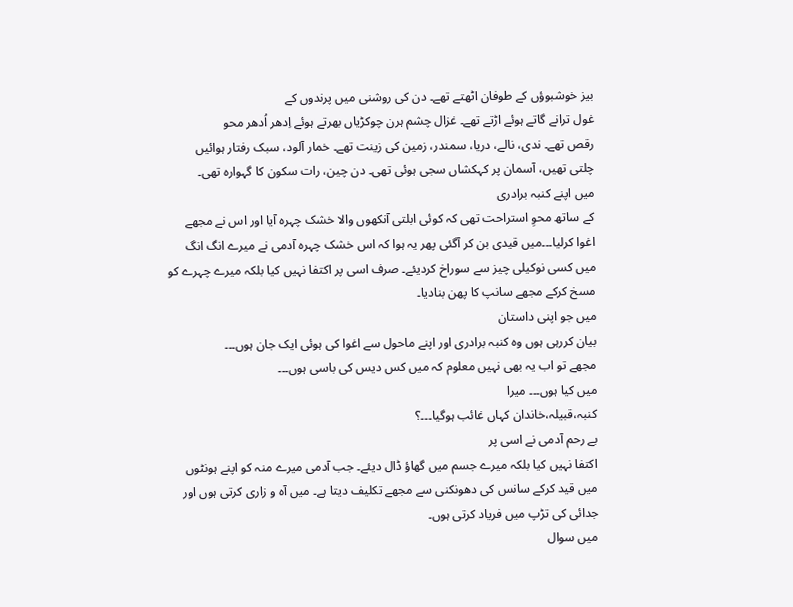بیز خوشبوؤں کے طوفان اٹھتے تھے۔ دن کی روشنی میں پرندوں کے
غول ترانے گاتے ہوئے اڑتے تھے۔ غزال چشم ہرن چوکڑیاں بھرتے ہوئے اِدھر اُدھر محو
رقص تھے۔ ندی، نالے، دریا، سمندر، زمین کی زینت تھے۔ خمار آلود، سبک رفتار ہوائیں
چلتی تھیں، آسمان پر کہکشاں سجی ہوئی تھی۔ دن چین، رات سکون کا گہوارہ تھی۔
میں اپنے کنبہ برادری
کے ساتھ محوِ استراحت تھی کہ کوئی ابلتی آنکھوں والا خشک چہرہ آیا اور اس نے مجھے
اغوا کرلیا۔۔۔میں قیدی بن کر آگئی پھر یہ ہوا کہ اس خشک چہرہ آدمی نے میرے انگ انگ
میں کسی نوکیلی چیز سے سوراخ کردیئے۔ صرف اسی پر اکتفا نہیں کیا بلکہ میرے چہرے کو
مسخ کرکے مجھے سانپ کا پھن بنادیا۔
میں جو اپنی داستان
بیان کررہی ہوں وہ کنبہ برادری اور اپنے ماحول سے اغوا کی ہوئی ایک جان ہوں۔۔۔
مجھے تو اب یہ بھی نہیں معلوم کہ میں کس دیس کی باسی ہوں۔۔۔
میں کیا ہوں۔۔۔ میرا
کنبہ،قبیلہ،خاندان کہاں غائب ہوگیا۔۔۔؟
بے رحم آدمی نے اسی پر
اکتفا نہیں کیا بلکہ میرے جسم میں گھاؤ ڈال دیئے۔ جب آدمی میرے منہ کو اپنے ہونٹوں
میں قید کرکے سانس کی دھونکنی سے مجھے تکلیف دیتا ہے۔ میں آہ و زاری کرتی ہوں اور
جدائی کی تڑپ میں فریاد کرتی ہوں۔
میں سوال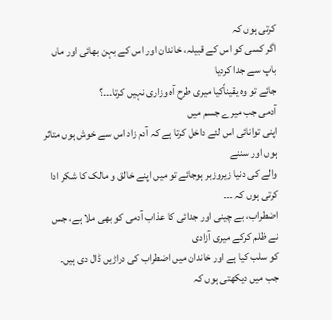کرتی ہوں کہ
اگر کسی کو اس کے قبیلہ، خاندان اور اس کے بہن بھائی اور ماں باپ سے جدا کردیا
جائے تو وہ یقیناًکیا میری طرح آہ وزاری نہیں کرتا۔۔۔؟
آدمی جب میرے جسم میں
اپنی توانائی اس لئے داخل کرتا ہے کہ آدم زاد اس سے خوش ہوں متاثر ہوں اور سننے
والے کی دنیا زیروزبر ہوجائے تو میں اپنے خالق و مالک کا شکر ادا کرتی ہوں کہ ۔۔۔
اضطراب، بے چینی اور جدائی کا عذاب آدمی کو بھی ملا ہے، جس نے ظلم کرکے میری آزادی
کو سلب کیا ہے اور خاندان میں اضطراب کی دراڑیں ڈال دی ہیں۔
جب میں دیکھتی ہوں کہ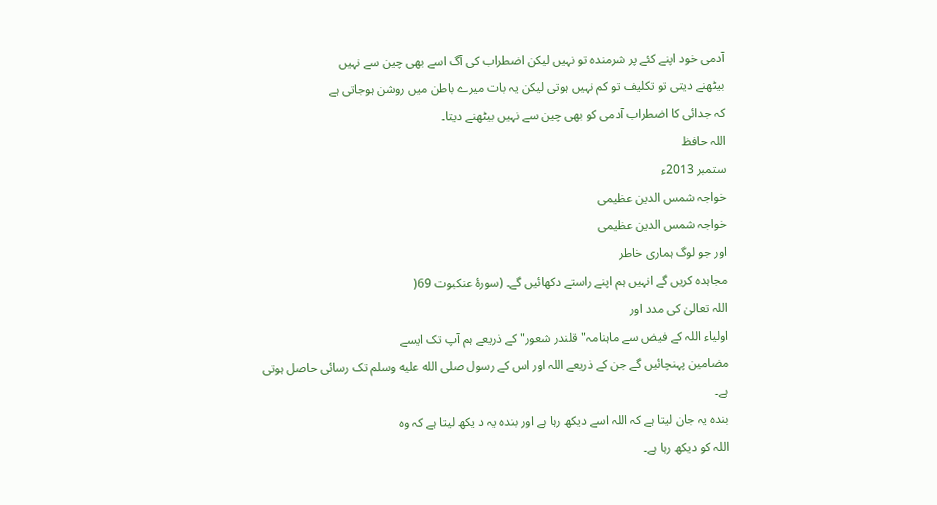آدمی خود اپنے کئے پر شرمندہ تو نہیں لیکن اضطراب کی آگ اسے بھی چین سے نہیں
بیٹھنے دیتی تو تکلیف تو کم نہیں ہوتی لیکن یہ بات میرے باطن میں روشن ہوجاتی ہے
کہ جدائی کا اضطراب آدمی کو بھی چین سے نہیں بیٹھنے دیتا۔
اللہ حافظ
ستمبر 2013ء
خواجہ شمس الدین عظیمی
خواجہ شمس الدين عظیمی
اور جو لوگ ہماری خاطر
مجاہدہ کریں گے انہیں ہم اپنے راستے دکھائیں گے۔ (سورۂ عنکبوت 69(
اللہ تعالیٰ کی مدد اور
اولیاء اللہ کے فیض سے ماہنامہ"قلندر شعور" کے ذریعے ہم آپ تک ایسے
مضامین پہنچائیں گے جن کے ذریعے اللہ اور اس کے رسول صلى الله عليه وسلم تک رسائی حاصل ہوتی ہے۔
بندہ یہ جان لیتا ہے کہ اللہ اسے دیکھ رہا ہے اور بندہ یہ د یکھ لیتا ہے کہ وہ
اللہ کو دیکھ رہا ہے۔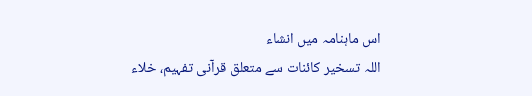اس ماہنامہ میں انشاء
اللہ تسخیر کائنات سے متعلق قرآنی تفہیم، خلاء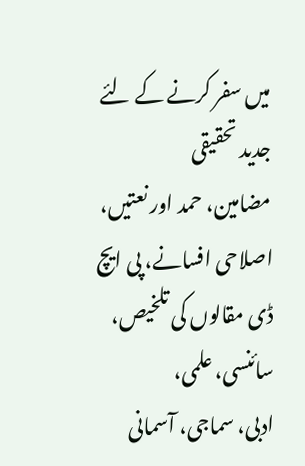میں سفر کرنے کے لئے جدید تحقیقی
مضامین، حمد اور نعتیں، اصلاحی افسانے، پی ایچ ڈی مقالوں کی تلخیص، سائنسی، علمی،
ادبی، سماجی، آسمانی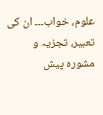علوم، خواب۔۔۔ ان کی تعبیر، تجزیہ و مشورہ پیش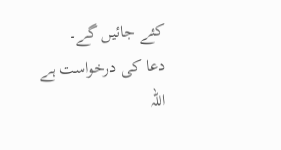کئے جائیں گے۔
دعا کی درخواست ہے اللہ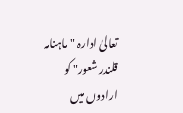تعالیٰ ادارہ "ماہنامہ قلندر شعور" کو ارادوں میں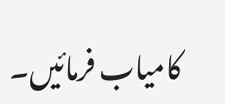کامیاب فرمائیں۔